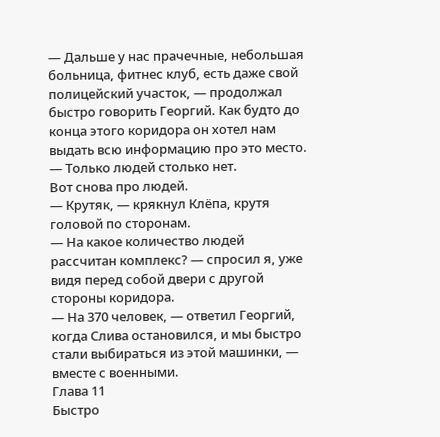— Дальше у нас прачечные, небольшая больница, фитнес клуб, есть даже свой полицейский участок, — продолжал быстро говорить Георгий. Как будто до конца этого коридора он хотел нам выдать всю информацию про это место. — Только людей столько нет.
Вот снова про людей.
— Крутяк, — крякнул Клёпа, крутя головой по сторонам.
— На какое количество людей рассчитан комплекс? — спросил я, уже видя перед собой двери с другой стороны коридора.
— На 370 человек, — ответил Георгий, когда Слива остановился, и мы быстро стали выбираться из этой машинки, — вместе с военными.
Глава 11
Быстро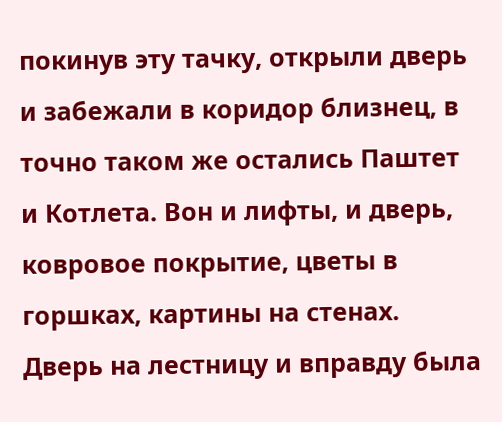покинув эту тачку, открыли дверь и забежали в коридор близнец, в точно таком же остались Паштет и Котлета. Вон и лифты, и дверь, ковровое покрытие, цветы в горшках, картины на стенах. Дверь на лестницу и вправду была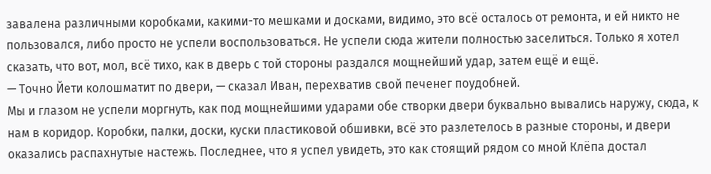завалена различными коробками, какими-то мешками и досками, видимо, это всё осталось от ремонта, и ей никто не пользовался, либо просто не успели воспользоваться. Не успели сюда жители полностью заселиться. Только я хотел сказать, что вот, мол, всё тихо, как в дверь с той стороны раздался мощнейший удар, затем ещё и ещё.
— Точно Йети колошматит по двери, — сказал Иван, перехватив свой печенег поудобней.
Мы и глазом не успели моргнуть, как под мощнейшими ударами обе створки двери буквально вывались наружу, сюда, к нам в коридор. Коробки, палки, доски, куски пластиковой обшивки, всё это разлетелось в разные стороны, и двери оказались распахнутые настежь. Последнее, что я успел увидеть, это как стоящий рядом со мной Клёпа достал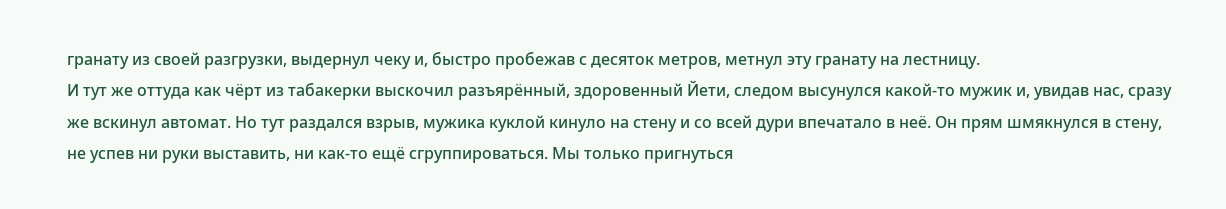гранату из своей разгрузки, выдернул чеку и, быстро пробежав с десяток метров, метнул эту гранату на лестницу.
И тут же оттуда как чёрт из табакерки выскочил разъярённый, здоровенный Йети, следом высунулся какой-то мужик и, увидав нас, сразу же вскинул автомат. Но тут раздался взрыв, мужика куклой кинуло на стену и со всей дури впечатало в неё. Он прям шмякнулся в стену, не успев ни руки выставить, ни как-то ещё сгруппироваться. Мы только пригнуться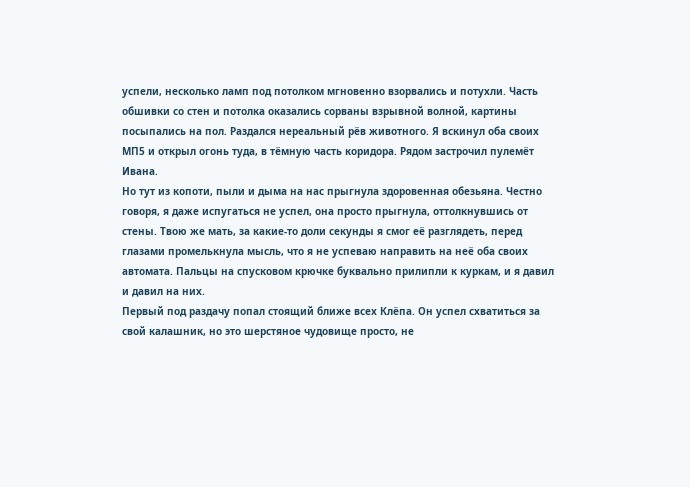успели, несколько ламп под потолком мгновенно взорвались и потухли. Часть обшивки со стен и потолка оказались сорваны взрывной волной, картины посыпались на пол. Раздался нереальный рёв животного. Я вскинул оба своих МП5 и открыл огонь туда, в тёмную часть коридора. Рядом застрочил пулемёт Ивана.
Но тут из копоти, пыли и дыма на нас прыгнула здоровенная обезьяна. Честно говоря, я даже испугаться не успел, она просто прыгнула, оттолкнувшись от стены. Твою же мать, за какие-то доли секунды я смог её разглядеть, перед глазами промелькнула мысль, что я не успеваю направить на неё оба своих автомата. Пальцы на спусковом крючке буквально прилипли к куркам, и я давил и давил на них.
Первый под раздачу попал стоящий ближе всех Клёпа. Он успел схватиться за свой калашник, но это шерстяное чудовище просто, не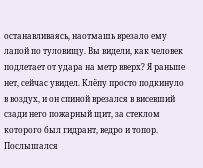останавливаясь, наотмашь врезало ему лапой по туловищу. Вы видели, как человек подлетает от удара на метр вверх? Я раньше нет, сейчас увидел. Клёпу просто подкинуло в воздух, и он спиной врезался в висевший сзади него пожарный щит, за стеклом которого был гидрант, ведро и топор. Послышался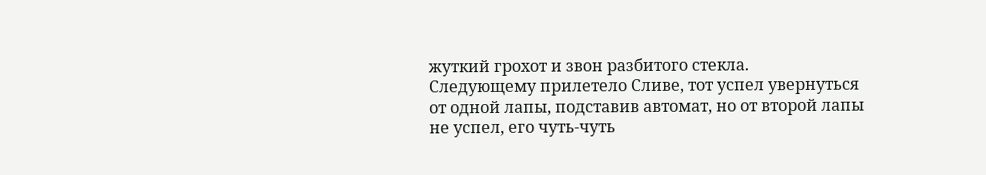жуткий грохот и звон разбитого стекла.
Следующему прилетело Сливе, тот успел увернуться от одной лапы, подставив автомат, но от второй лапы не успел, его чуть-чуть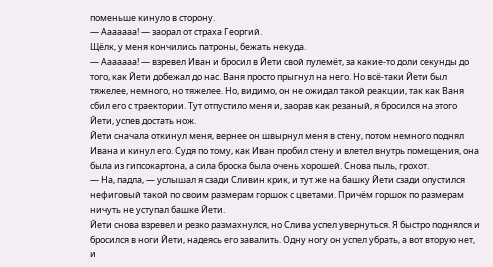поменьше кинуло в сторону.
— Ааааааа! — заорал от страха Георгий.
Щёлк, у меня кончились патроны, бежать некуда.
— Ааааааа! — взревел Иван и бросил в Йети свой пулемёт, за какие-то доли секунды до того, как Йети добежал до нас. Ваня просто прыгнул на него. Но всё-таки Йети был тяжелее, немного, но тяжелее. Но, видимо, он не ожидал такой реакции, так как Ваня сбил его с траектории. Тут отпустило меня и, заорав как резаный, я бросился на этого Йети, успев достать нож.
Йети сначала откинул меня, вернее он швырнул меня в стену, потом немного поднял Ивана и кинул его. Судя по тому, как Иван пробил стену и влетел внутрь помещения, она была из гипсокартона, а сила броска была очень хорошей. Снова пыль, грохот.
— На, падла, — услышал я сзади Сливин крик, и тут же на башку Йети сзади опустился нефиговый такой по своим размерам горшок с цветами. Причём горшок по размерам ничуть не уступал башке Йети.
Йети снова взревел и резко размахнулся, но Слива успел увернуться. Я быстро поднялся и бросился в ноги Йети, надеясь его завалить. Одну ногу он успел убрать, а вот вторую нет, и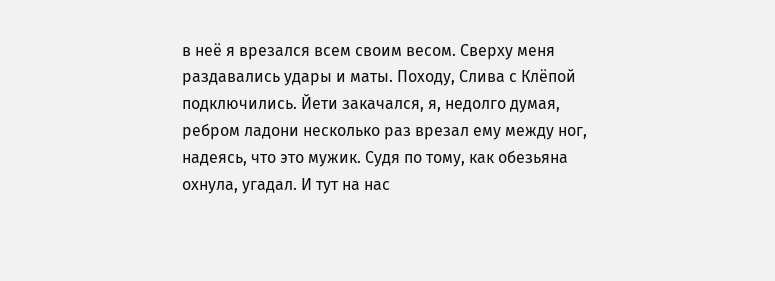в неё я врезался всем своим весом. Сверху меня раздавались удары и маты. Походу, Слива с Клёпой подключились. Йети закачался, я, недолго думая, ребром ладони несколько раз врезал ему между ног, надеясь, что это мужик. Судя по тому, как обезьяна охнула, угадал. И тут на нас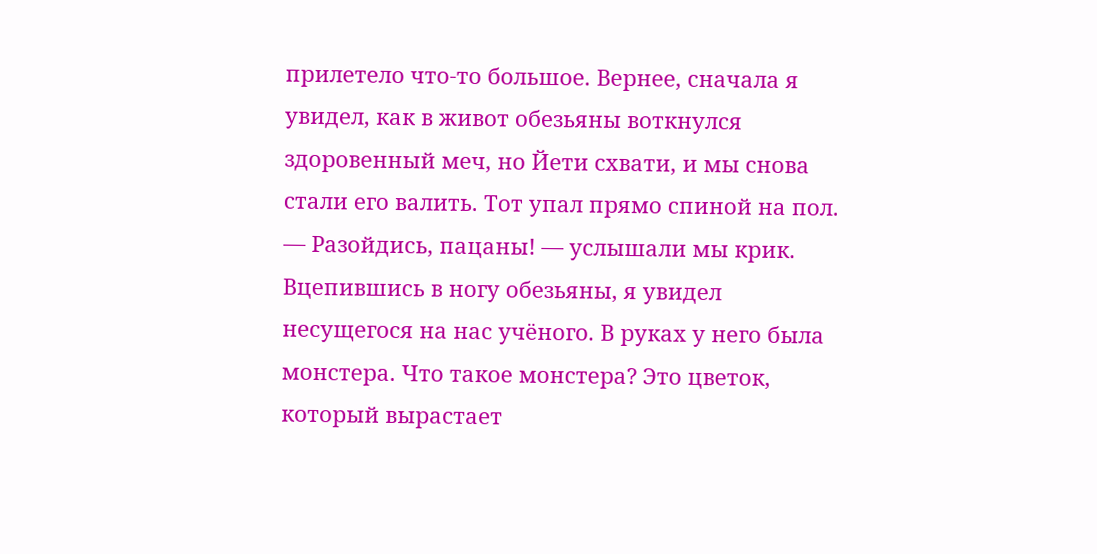прилетело что-то большое. Вернее, сначала я увидел, как в живот обезьяны воткнулся здоровенный меч, но Йети схвати, и мы снова стали его валить. Тот упал прямо спиной на пол.
— Разойдись, пацаны! — услышали мы крик.
Вцепившись в ногу обезьяны, я увидел несущегося на нас учёного. В руках у него была монстера. Что такое монстера? Это цветок, который вырастает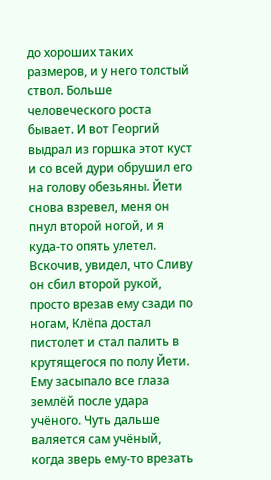до хороших таких размеров, и у него толстый ствол. Больше человеческого роста бывает. И вот Георгий выдрал из горшка этот куст и со всей дури обрушил его на голову обезьяны. Йети снова взревел, меня он пнул второй ногой, и я куда-то опять улетел. Вскочив, увидел, что Сливу он сбил второй рукой, просто врезав ему сзади по ногам, Клёпа достал пистолет и стал палить в крутящегося по полу Йети. Ему засыпало все глаза землёй после удара учёного. Чуть дальше валяется сам учёный, когда зверь ему-то врезать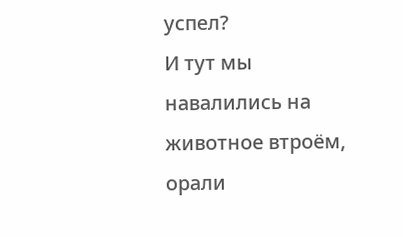успел?
И тут мы навалились на животное втроём, орали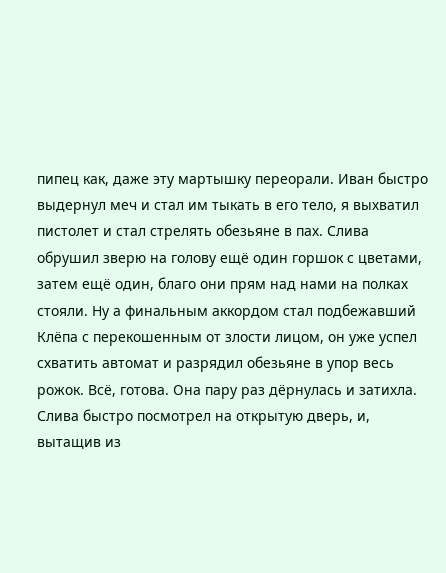пипец как, даже эту мартышку переорали. Иван быстро выдернул меч и стал им тыкать в его тело, я выхватил пистолет и стал стрелять обезьяне в пах. Слива обрушил зверю на голову ещё один горшок с цветами, затем ещё один, благо они прям над нами на полках стояли. Ну а финальным аккордом стал подбежавший Клёпа с перекошенным от злости лицом, он уже успел схватить автомат и разрядил обезьяне в упор весь рожок. Всё, готова. Она пару раз дёрнулась и затихла.
Слива быстро посмотрел на открытую дверь, и, вытащив из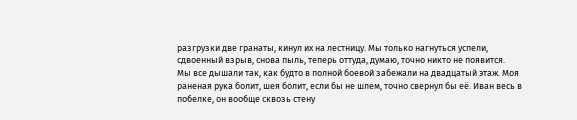разгрузки две гранаты, кинул их на лестницу. Мы только нагнуться успели, сдвоенный взрыв, снова пыль, теперь оттуда, думаю, точно никто не появится.
Мы все дышали так, как будто в полной боевой забежали на двадцатый этаж. Моя раненая рука болит, шея болит, если бы не шлем, точно свернул бы её. Иван весь в побелке, он вообще сквозь стену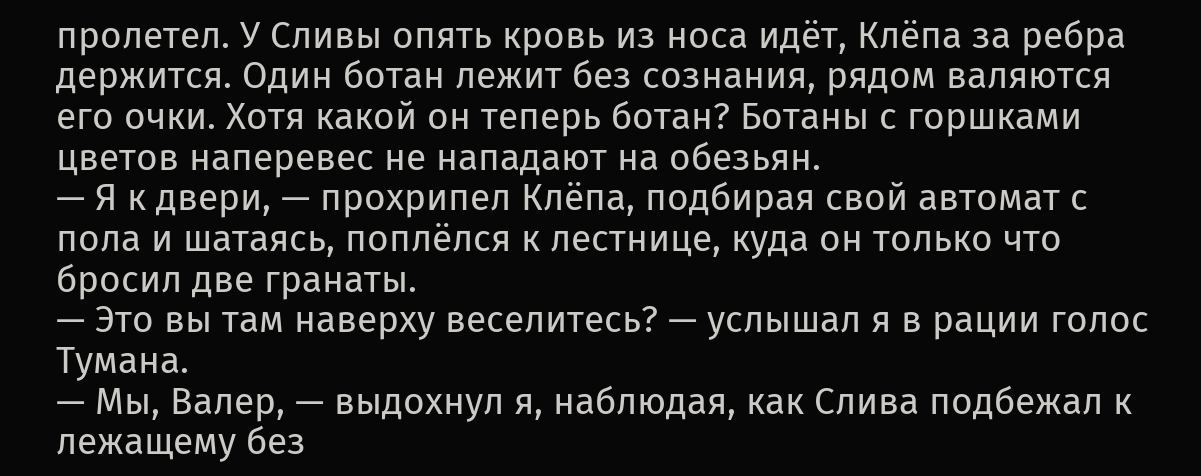пролетел. У Сливы опять кровь из носа идёт, Клёпа за ребра держится. Один ботан лежит без сознания, рядом валяются его очки. Хотя какой он теперь ботан? Ботаны с горшками цветов наперевес не нападают на обезьян.
— Я к двери, — прохрипел Клёпа, подбирая свой автомат с пола и шатаясь, поплёлся к лестнице, куда он только что бросил две гранаты.
— Это вы там наверху веселитесь? — услышал я в рации голос Тумана.
— Мы, Валер, — выдохнул я, наблюдая, как Слива подбежал к лежащему без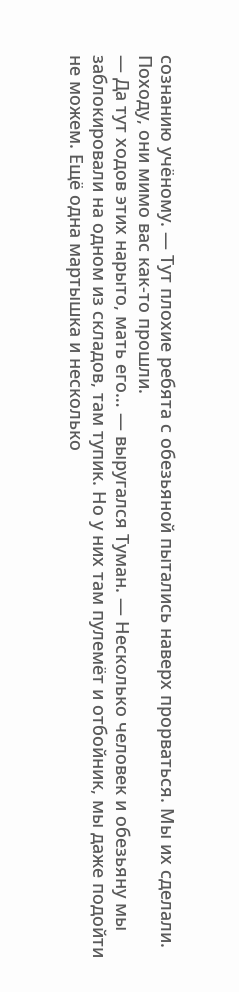сознанию учёному. — Тут плохие ребята с обезьяной пытались наверх прорваться. Мы их сделали. Походу, они мимо вас как-то прошли.
— Да тут ходов этих нарыто, мать его… — выругался Туман. — Несколько человек и обезьяну мы заблокировали на одном из складов, там тупик. Но у них там пулемёт и отбойник, мы даже подойти не можем. Ещё одна мартышка и несколько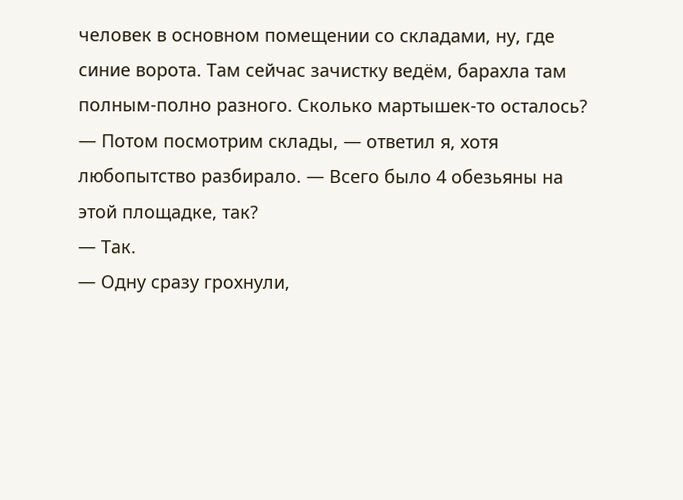человек в основном помещении со складами, ну, где синие ворота. Там сейчас зачистку ведём, барахла там полным-полно разного. Сколько мартышек-то осталось?
— Потом посмотрим склады, — ответил я, хотя любопытство разбирало. — Всего было 4 обезьяны на этой площадке, так?
— Так.
— Одну сразу грохнули,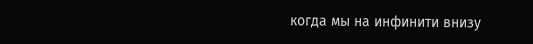когда мы на инфинити внизу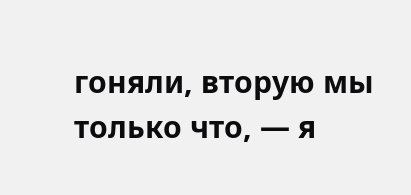гоняли, вторую мы только что, — я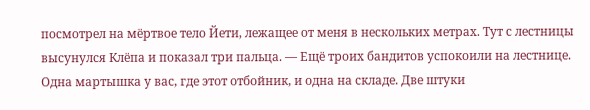посмотрел на мёртвое тело Йети, лежащее от меня в нескольких метрах. Тут с лестницы высунулся Клёпа и показал три пальца. — Ещё троих бандитов успокоили на лестнице. Одна мартышка у вас, где этот отбойник, и одна на складе. Две штуки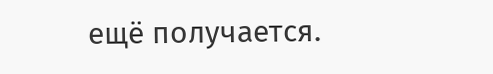ещё получается.